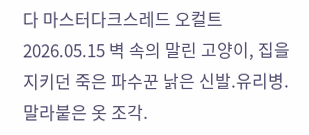다 마스터다크스레드 오컬트 2026.05.15 벽 속의 말린 고양이, 집을 지키던 죽은 파수꾼 낡은 신발.유리병.말라붙은 옷 조각.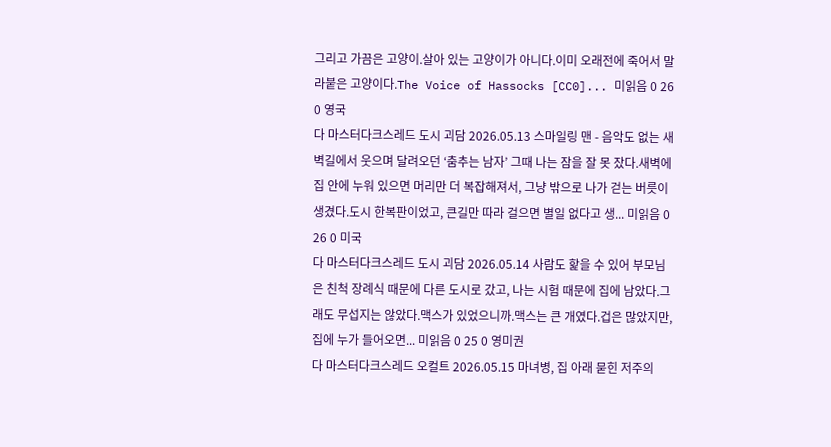그리고 가끔은 고양이.살아 있는 고양이가 아니다.이미 오래전에 죽어서 말라붙은 고양이다.The Voice of Hassocks [CC0]... 미읽음 0 26 0 영국
다 마스터다크스레드 도시 괴담 2026.05.13 스마일링 맨 - 음악도 없는 새벽길에서 웃으며 달려오던 ‘춤추는 남자’ 그때 나는 잠을 잘 못 잤다.새벽에 집 안에 누워 있으면 머리만 더 복잡해져서, 그냥 밖으로 나가 걷는 버릇이 생겼다.도시 한복판이었고, 큰길만 따라 걸으면 별일 없다고 생... 미읽음 0 26 0 미국
다 마스터다크스레드 도시 괴담 2026.05.14 사람도 핥을 수 있어 부모님은 친척 장례식 때문에 다른 도시로 갔고, 나는 시험 때문에 집에 남았다.그래도 무섭지는 않았다.맥스가 있었으니까.맥스는 큰 개였다.겁은 많았지만, 집에 누가 들어오면... 미읽음 0 25 0 영미권
다 마스터다크스레드 오컬트 2026.05.15 마녀병, 집 아래 묻힌 저주의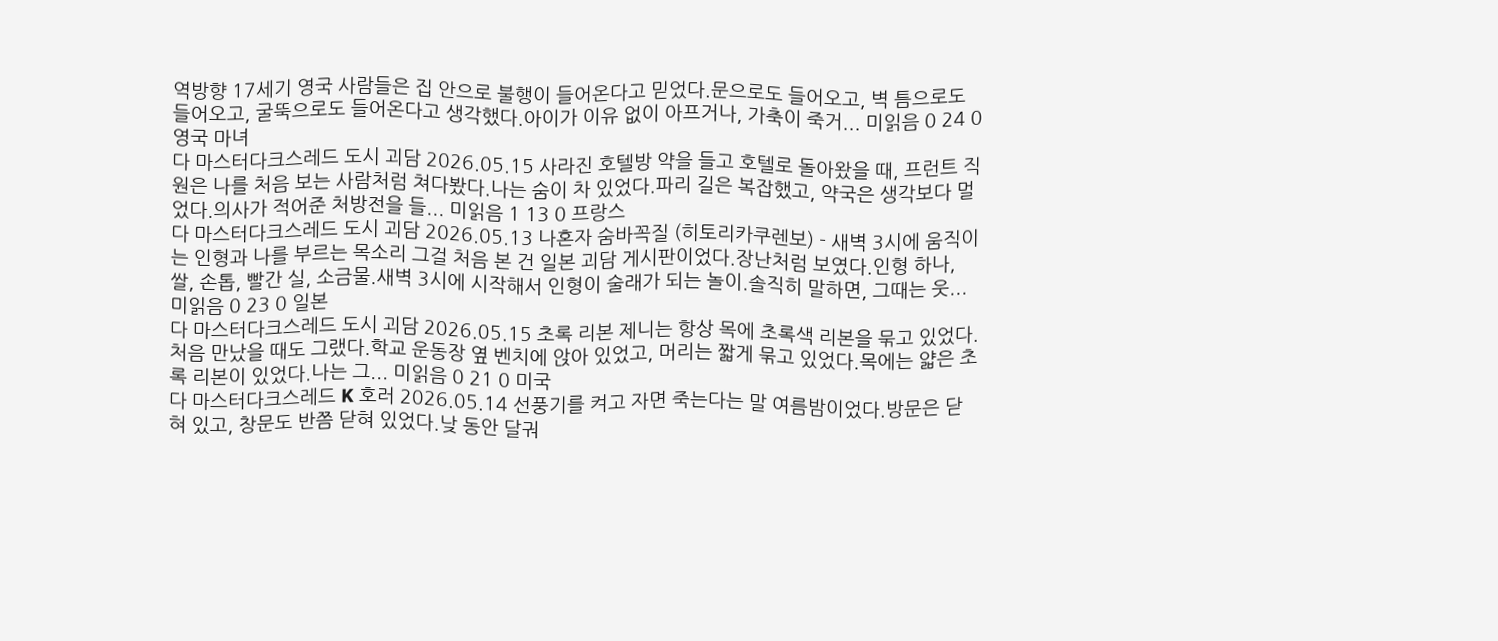역방향 17세기 영국 사람들은 집 안으로 불행이 들어온다고 믿었다.문으로도 들어오고, 벽 틈으로도 들어오고, 굴뚝으로도 들어온다고 생각했다.아이가 이유 없이 아프거나, 가축이 죽거... 미읽음 0 24 0 영국 마녀
다 마스터다크스레드 도시 괴담 2026.05.15 사라진 호텔방 약을 들고 호텔로 돌아왔을 때, 프런트 직원은 나를 처음 보는 사람처럼 쳐다봤다.나는 숨이 차 있었다.파리 길은 복잡했고, 약국은 생각보다 멀었다.의사가 적어준 처방전을 들... 미읽음 1 13 0 프랑스
다 마스터다크스레드 도시 괴담 2026.05.13 나혼자 숨바꼭질 (히토리카쿠렌보) - 새벽 3시에 움직이는 인형과 나를 부르는 목소리 그걸 처음 본 건 일본 괴담 게시판이었다.장난처럼 보였다.인형 하나, 쌀, 손톱, 빨간 실, 소금물.새벽 3시에 시작해서 인형이 술래가 되는 놀이.솔직히 말하면, 그때는 웃... 미읽음 0 23 0 일본
다 마스터다크스레드 도시 괴담 2026.05.15 초록 리본 제니는 항상 목에 초록색 리본을 묶고 있었다.처음 만났을 때도 그랬다.학교 운동장 옆 벤치에 앉아 있었고, 머리는 짧게 묶고 있었다.목에는 얇은 초록 리본이 있었다.나는 그... 미읽음 0 21 0 미국
다 마스터다크스레드 K 호러 2026.05.14 선풍기를 켜고 자면 죽는다는 말 여름밤이었다.방문은 닫혀 있고, 창문도 반쯤 닫혀 있었다.낮 동안 달궈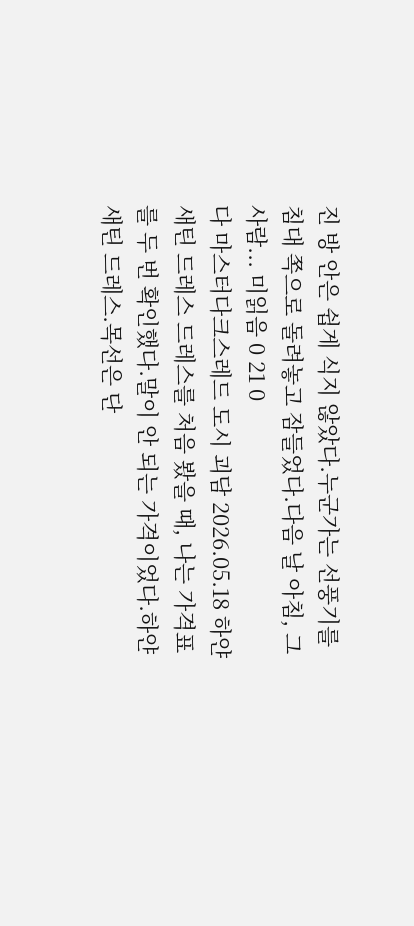진 방 안은 쉽게 식지 않았다.누군가는 선풍기를 침대 쪽으로 돌려놓고 잠들었다.다음 날 아침, 그 사람... 미읽음 0 21 0
다 마스터다크스레드 도시 괴담 2026.05.18 하얀 새틴 드레스 드레스를 처음 봤을 때, 나는 가격표를 두 번 확인했다.말이 안 되는 가격이었다.하얀 새틴 드레스.목선은 단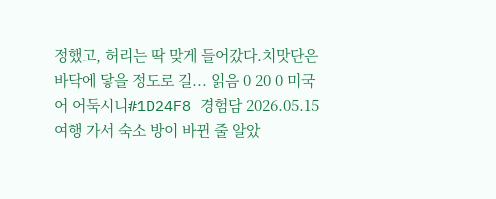정했고, 허리는 딱 맞게 들어갔다.치맛단은 바닥에 닿을 정도로 길... 읽음 0 20 0 미국
어 어둑시니#1D24F8 경험담 2026.05.15 여행 가서 숙소 방이 바뀐 줄 알았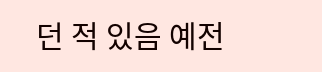던 적 있음 예전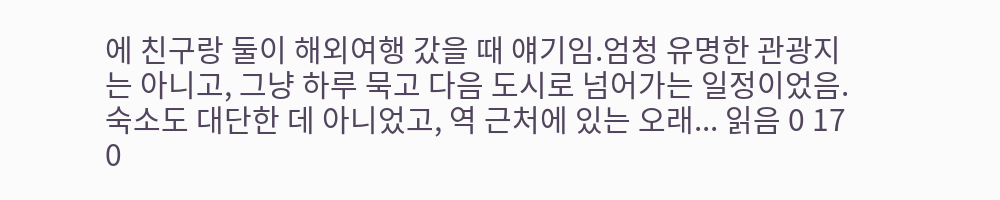에 친구랑 둘이 해외여행 갔을 때 얘기임.엄청 유명한 관광지는 아니고, 그냥 하루 묵고 다음 도시로 넘어가는 일정이었음.숙소도 대단한 데 아니었고, 역 근처에 있는 오래... 읽음 0 17 0